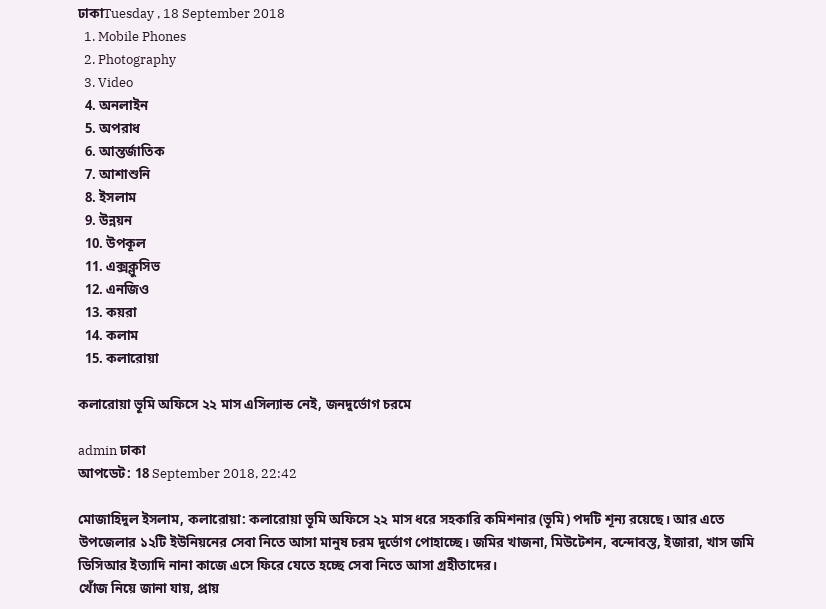ঢাকাTuesday , 18 September 2018
  1. Mobile Phones
  2. Photography
  3. Video
  4. অনলাইন
  5. অপরাধ
  6. আন্তর্জাতিক
  7. আশাশুনি
  8. ইসলাম
  9. উন্নয়ন
  10. উপকূল
  11. এক্সক্লুসিভ
  12. এনজিও
  13. কয়রা
  14. কলাম
  15. কলারোয়া

কলারোয়া ভূমি অফিসে ২২ মাস এসিল্যান্ড নেই, জনদুর্ভোগ চরমে

admin ঢাকা
আপডেট: 18 September 2018, 22:42

মোজাহিদুল ইসলাম, কলারোয়া: কলারোয়া ভূমি অফিসে ২২ মাস ধরে সহকারি কমিশনার (ভূমি) পদটি শূন্য রয়েছে। আর এতে উপজেলার ১২টি ইউনিয়নের সেবা নিতে আসা মানুষ চরম দুর্ভোগ পোহাচ্ছে। জমির খাজনা, মিউটেশন, বন্দোবস্ত, ইজারা, খাস জমি ডিসিআর ইত্যাদি নানা কাজে এসে ফিরে যেতে হচ্ছে সেবা নিতে আসা গ্রহীতাদের।
খোঁজ নিয়ে জানা যায়, প্রায়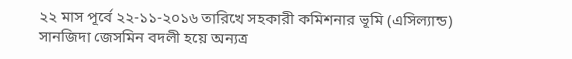২২ মাস পূর্বে ২২-১১-২০১৬ তারিখে সহকারী কমিশনার ভূমি (এসিল্যান্ড) সানজিদা জেসমিন বদলী হয়ে অন্যত্র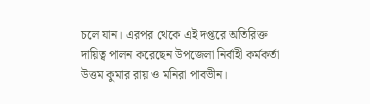চলে যান। এরপর থেকে এই দপ্তরে অতিরিক্ত দায়িত্ব পালন করেছেন উপজেলা নির্বাহী কর্মকর্তা উত্তম কুমার রায় ও মনিরা পাবভীন।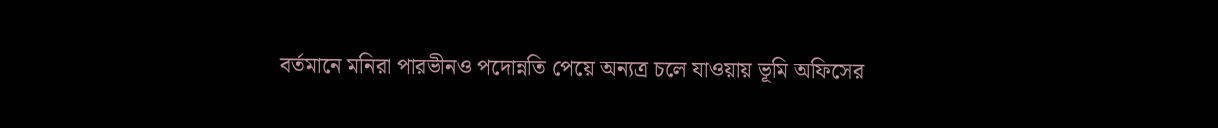বর্তমানে মনিরা পারভীনও পদোন্নতি পেয়ে অন্যত্র চলে যাওয়ায় ভূমি অফিসের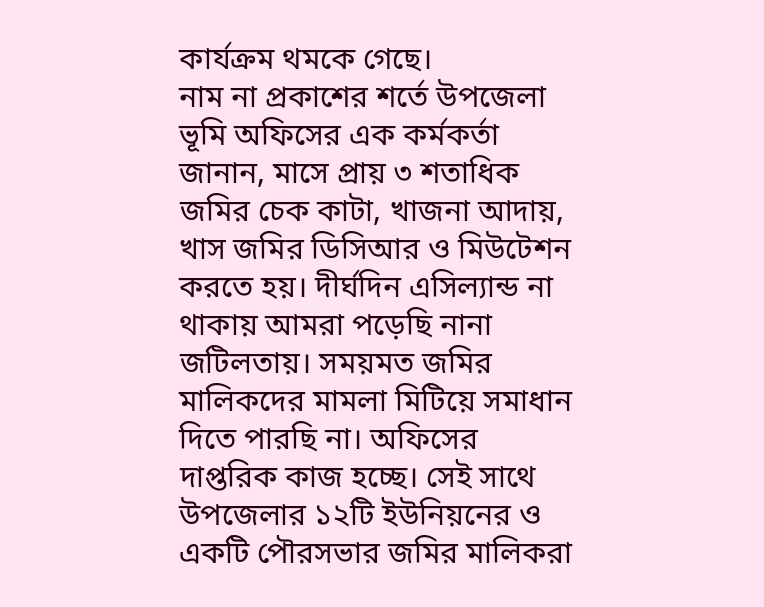কার্যক্রম থমকে গেছে।
নাম না প্রকাশের শর্তে উপজেলা ভূমি অফিসের এক কর্মকর্তা জানান, মাসে প্রায় ৩ শতাধিক জমির চেক কাটা, খাজনা আদায়, খাস জমির ডিসিআর ও মিউটেশন করতে হয়। দীর্ঘদিন এসিল্যান্ড না থাকায় আমরা পড়েছি নানা জটিলতায়। সময়মত জমির মালিকদের মামলা মিটিয়ে সমাধান দিতে পারছি না। অফিসের দাপ্তরিক কাজ হচ্ছে। সেই সাথে উপজেলার ১২টি ইউনিয়নের ও একটি পৌরসভার জমির মালিকরা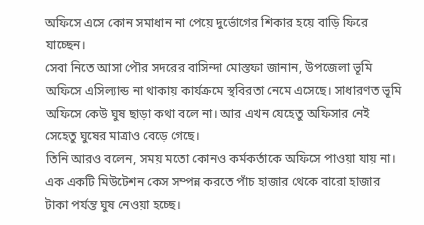অফিসে এসে কোন সমাধান না পেয়ে দুর্ভোগের শিকার হয়ে বাড়ি ফিরে যাচ্ছেন।
সেবা নিতে আসা পৌর সদরের বাসিন্দা মোস্তফা জানান, উপজেলা ভূমি অফিসে এসিল্যান্ড না থাকায় কার্যক্রমে স্থবিরতা নেমে এসেছে। সাধারণত ভূমি অফিসে কেউ ঘুষ ছাড়া কথা বলে না। আর এখন যেহেতু অফিসার নেই সেহেতু ঘুষের মাত্রাও বেড়ে গেছে।
তিনি আরও বলেন, সময় মতো কোনও কর্মকর্তাকে অফিসে পাওয়া যায় না। এক একটি মিউটেশন কেস সম্পন্ন করতে পাঁচ হাজার থেকে বারো হাজার টাকা পর্যন্ত ঘুষ নেওয়া হচ্ছে।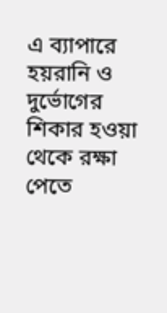এ ব্যাপারে হয়রানি ও দুর্ভোগের শিকার হওয়া থেকে রক্ষা পেতে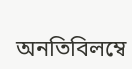অনতিবিলম্বে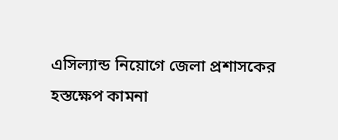এসিল্যান্ড নিয়োগে জেলা প্রশাসকের হস্তক্ষেপ কামনা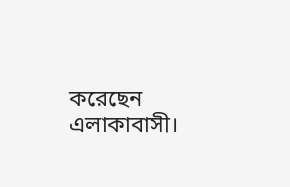করেছেন এলাকাবাসী।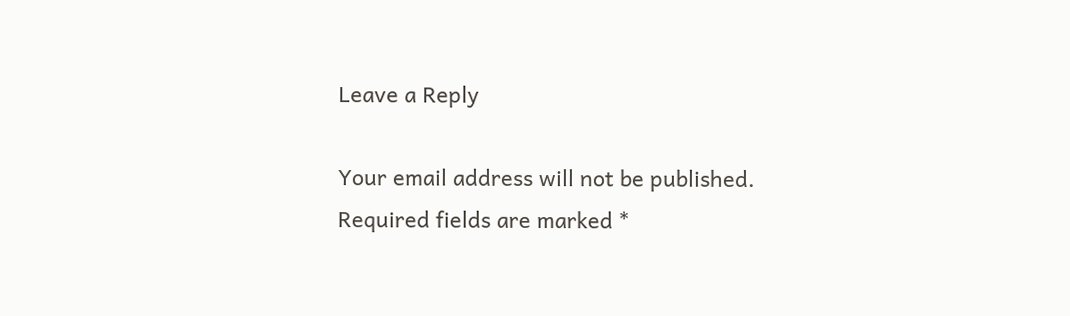Leave a Reply

Your email address will not be published. Required fields are marked *